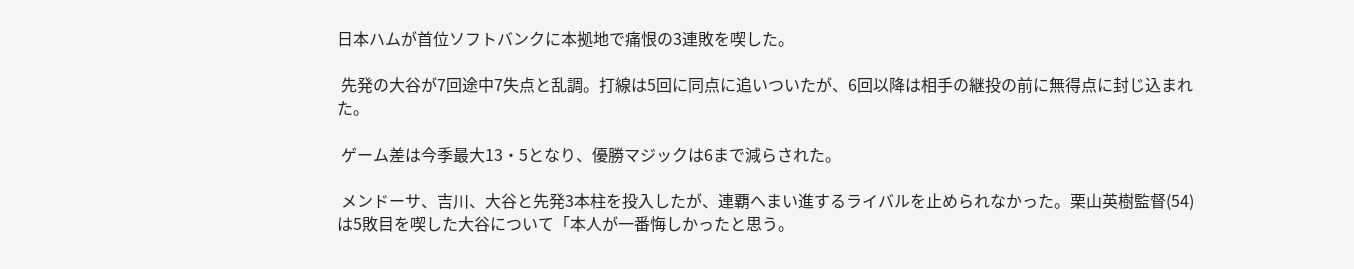日本ハムが首位ソフトバンクに本拠地で痛恨の3連敗を喫した。

 先発の大谷が7回途中7失点と乱調。打線は5回に同点に追いついたが、6回以降は相手の継投の前に無得点に封じ込まれた。

 ゲーム差は今季最大13・5となり、優勝マジックは6まで減らされた。

 メンドーサ、吉川、大谷と先発3本柱を投入したが、連覇へまい進するライバルを止められなかった。栗山英樹監督(54)は5敗目を喫した大谷について「本人が一番悔しかったと思う。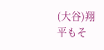(大谷)翔平もそ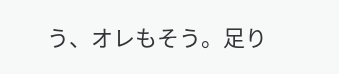う、オレもそう。足り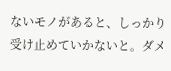ないモノがあると、しっかり受け止めていかないと。ダメ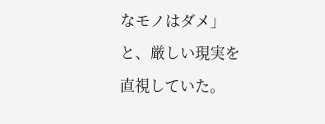なモノはダメ」と、厳しい現実を直視していた。